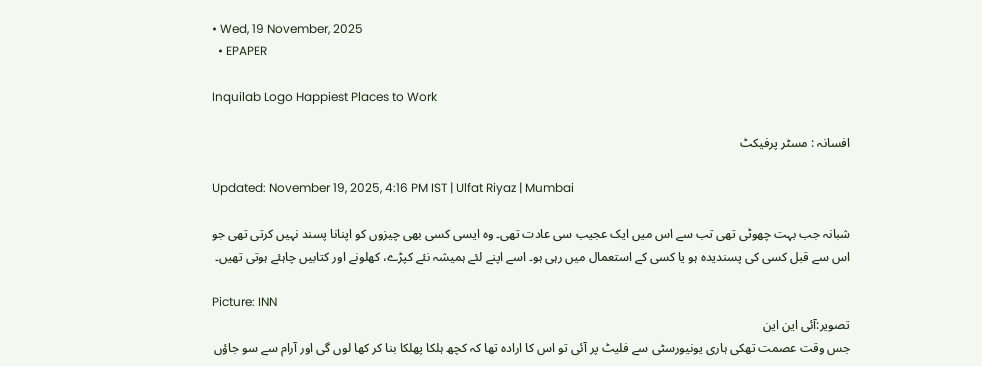• Wed, 19 November, 2025
  • EPAPER

Inquilab Logo Happiest Places to Work

افسانہ : مسٹر پرفیکٹ

Updated: November 19, 2025, 4:16 PM IST | Ulfat Riyaz | Mumbai

شبانہ جب بہت چھوٹی تھی تب سے اس میں ایک عجیب سی عادت تھی۔ وہ ایسی کسی بھی چیزوں کو اپنانا پسند نہیں کرتی تھی جو اس سے قبل کسی کی پسندیدہ ہو یا کسی کے استعمال میں رہی ہو۔ اسے اپنے لئے ہمیشہ نئے کپڑے، کھلونے اور کتابیں چاہئے ہوتی تھیں۔

Picture: INN
تصویر:آئی این این
جس وقت عصمت تھکی ہاری یونیورسٹی سے فلیٹ پر آئی تو اس کا ارادہ تھا کہ کچھ ہلکا پھلکا بنا کر کھا لوں گی اور آرام سے سو جاؤں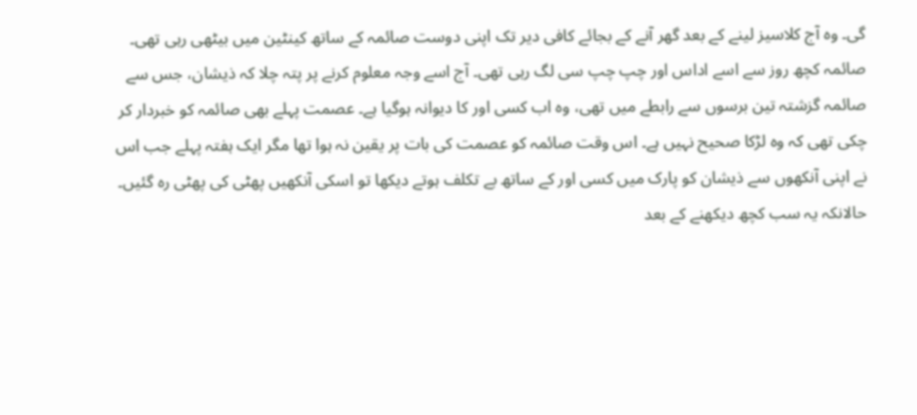گی۔ وہ آج کلاسیز لینے کے بعد گھر آنے کے بجائے کافی دیر تک اپنی دوست صائمہ کے ساتھ کینٹین میں بیٹھی رہی تھی۔ صائمہ کچھ روز سے اسے اداس اور چپ چپ سی لگ رہی تھی۔ آج اسے وجہ معلوم کرنے پر پتہ چلا کہ ذیشان، جس سے صائمہ گزشتہ تین برسوں سے رابطے میں تھی، وہ اب کسی اور کا دیوانہ ہوگیا ہے۔ عصمت پہلے بھی صائمہ کو خبردار کر چکی تھی کہ وہ لڑکا صحیح نہیں ہے۔ اس وقت صائمہ کو عصمت کی بات پر یقین نہ ہوا تھا مگر ایک ہفتہ پہلے جب اس نے اپنی آنکھوں سے ذیشان کو پارک میں کسی اور کے ساتھ بے تکلف ہوتے دیکھا تو اسکی آنکھیں پھٹی کی پھٹی رہ گئیں۔ حالانکہ یہ سب کچھ دیکھنے کے بعد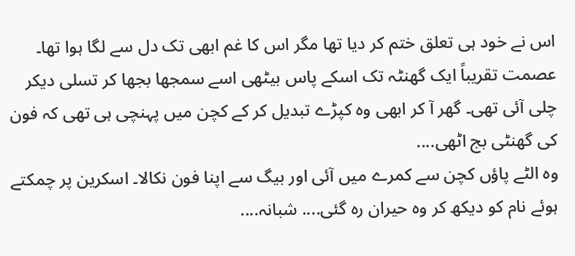اس نے خود ہی تعلق ختم کر دیا تھا مگر اس کا غم ابھی تک دل سے لگا ہوا تھا۔ عصمت تقریباً ایک گھنٹہ تک اسکے پاس بیٹھی اسے سمجھا بجھا کر تسلی دیکر چلی آئی تھی۔ گھر آ کر ابھی وہ کپڑے تبدیل کر کے کچن میں پہنچی ہی تھی کہ فون کی گھنٹی بج اٹھی....
وہ الٹے پاؤں کچن سے کمرے میں آئی اور بیگ سے اپنا فون نکالا۔ اسکرین پر چمکتے ہوئے نام کو دیکھ کر وہ حیران رہ گئی.... شبانہ....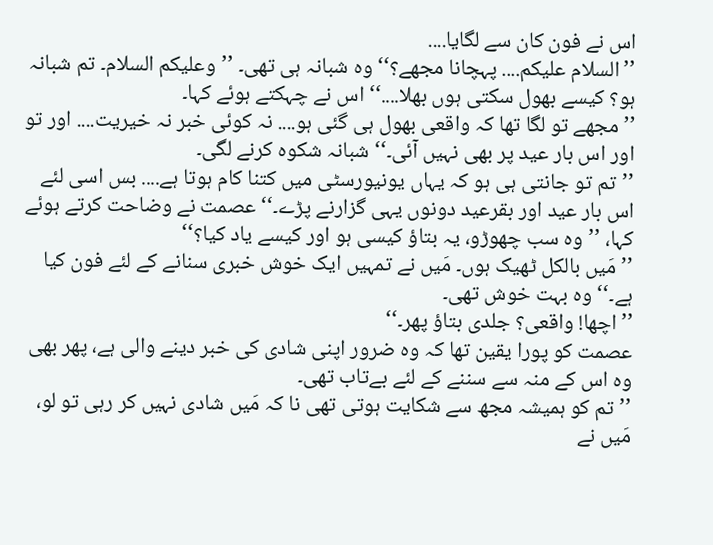اس نے فون کان سے لگایا....
’’السلام علیکم.... پہچانا مجھے؟‘‘ وہ شبانہ ہی تھی۔ ’’وعلیکم السلام۔ تم شبانہ ہو؟ کیسے بھول سکتی ہوں بھلا....‘‘ اس نے چہکتے ہوئے کہا۔
’’مجھے تو لگا تھا کہ واقعی بھول ہی گئی ہو.... نہ کوئی خبر نہ خیریت.... اور تو اور اس بار عید پر بھی نہیں آئی۔‘‘ شبانہ شکوہ کرنے لگی۔
’’تم تو جانتی ہی ہو کہ یہاں یونیورسٹی میں کتنا کام ہوتا ہے.... بس اسی لئے اس بار عید اور بقرعید دونوں یہی گزارنے پڑے۔‘‘ عصمت نے وضاحت کرتے ہوئے کہا، ’’وہ سب چھوڑو، یہ بتاؤ کیسی ہو اور کیسے یاد کیا؟‘‘
’’مَیں بالکل ٹھیک ہوں۔ مَیں نے تمہیں ایک خوش خبری سنانے کے لئے فون کیا ہے۔‘‘ وہ بہت خوش تھی۔
’’اچھا! واقعی؟ جلدی بتاؤ پھر۔‘‘
عصمت کو پورا یقین تھا کہ وہ ضرور اپنی شادی کی خبر دینے والی ہے، پھر بھی وہ اس کے منہ سے سننے کے لئے بےتاب تھی۔
’’تم کو ہمیشہ مجھ سے شکایت ہوتی تھی نا کہ مَیں شادی نہیں کر رہی تو لو، مَیں نے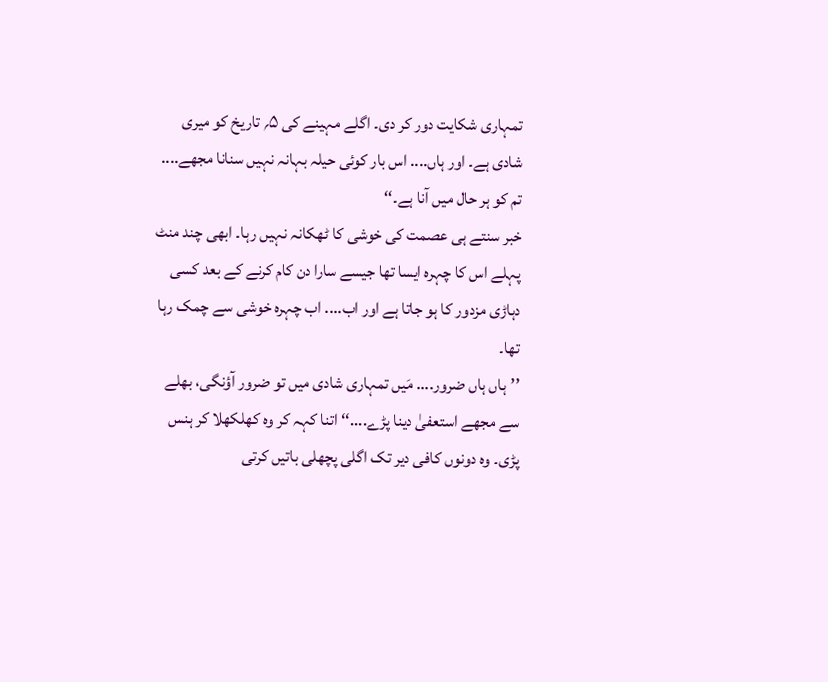تمہاری شکایت دور کر دی۔ اگلے مہینے کی ۵؍ تاریخ کو میری شادی ہے۔ اور ہاں.... اس بار کوئی حیلہ بہانہ نہیں سنانا مجھے.... تم کو ہر حال میں آنا ہے۔‘‘
خبر سنتے ہی عصمت کی خوشی کا ٹھکانہ نہیں رہا۔ ابھی چند منٹ پہلے اس کا چہرہ ایسا تھا جیسے سارا دن کام کرنے کے بعد کسی دہاڑی مزدور کا ہو جاتا ہے اور اب.... اب چہرہ خوشی سے چمک رہا تھا۔
’’ہاں ہاں ضرور.... مَیں تمہاری شادی میں تو ضرور آؤنگی، بھلے سے مجھے استعفیٰ دینا پڑے....‘‘ اتنا کہہ کر وہ کھلکھلا کر ہنس پڑی۔ وہ دونوں کافی دیر تک اگلی پچھلی باتیں کرتی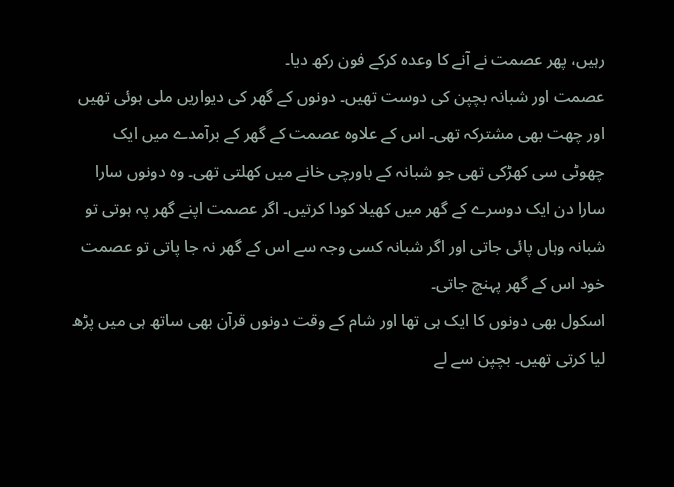رہیں، پھر عصمت نے آنے کا وعدہ کرکے فون رکھ دیا۔
عصمت اور شبانہ بچپن کی دوست تھیں۔ دونوں کے گھر کی دیواریں ملی ہوئی تھیں اور چھت بھی مشترکہ تھی۔ اس کے علاوہ عصمت کے گھر کے برآمدے میں ایک چھوٹی سی کھڑکی تھی جو شبانہ کے باورچی خانے میں کھلتی تھی۔ وہ دونوں سارا سارا دن ایک دوسرے کے گھر میں کھیلا کودا کرتیں۔ اگر عصمت اپنے گھر پہ ہوتی تو شبانہ وہاں پائی جاتی اور اگر شبانہ کسی وجہ سے اس کے گھر نہ جا پاتی تو عصمت خود اس کے گھر پہنچ جاتی۔
اسکول بھی دونوں کا ایک ہی تھا اور شام کے وقت دونوں قرآن بھی ساتھ ہی میں پڑھ لیا کرتی تھیں۔ بچپن سے لے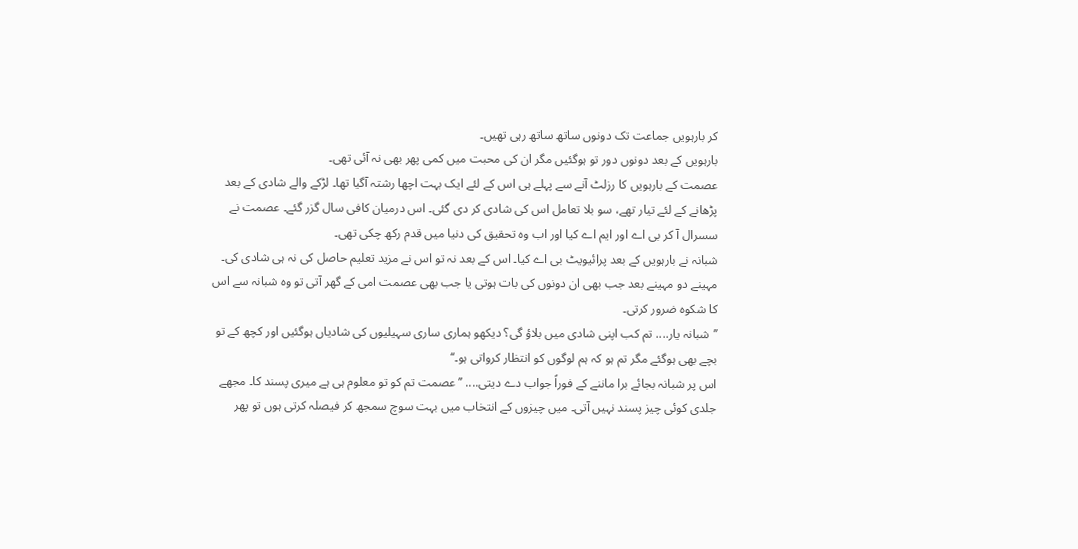کر بارہویں جماعت تک دونوں ساتھ ساتھ رہی تھیں۔
بارہویں کے بعد دونوں دور تو ہوگئیں مگر ان کی محبت میں کمی پھر بھی نہ آئی تھی۔
عصمت کے بارہویں کا رزلٹ آنے سے پہلے ہی اس کے لئے ایک بہت اچھا رشتہ آگیا تھا۔ لڑکے والے شادی کے بعد پڑھانے کے لئے تیار تھے، سو بلا تعامل اس کی شادی کر دی گئی۔ اس درمیان کافی سال گزر گئے۔ عصمت نے سسرال آ کر بی اے اور ایم اے کیا اور اب وہ تحقیق کی دنیا میں قدم رکھ چکی تھی۔
شبانہ نے بارہویں کے بعد پرائیویٹ بی اے کیا۔ اس کے بعد نہ تو اس نے مزید تعلیم حاصل کی نہ ہی شادی کی۔
مہینے دو مہینے بعد جب بھی ان دونوں کی بات ہوتی یا جب بھی عصمت امی کے گھر آتی تو وہ شبانہ سے اس کا شکوہ ضرور کرتی۔
’’شبانہ یار.... تم کب اپنی شادی میں بلاؤ گی؟ دیکھو ہماری ساری سہیلیوں کی شادیاں ہوگئیں اور کچھ کے تو بچے بھی ہوگئے مگر تم ہو کہ ہم لوگوں کو انتظار کرواتی ہو۔‘‘
اس پر شبانہ بجائے برا ماننے کے فوراً جواب دے دیتی.... ’’عصمت تم کو تو معلوم ہی ہے میری پسند کا۔ مجھے جلدی کوئی چیز پسند نہیں آتی۔ میں چیزوں کے انتخاب میں بہت سوچ سمجھ کر فیصلہ کرتی ہوں تو پھر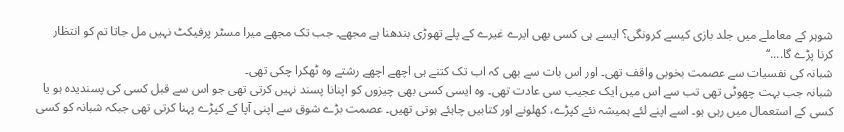شوہر کے معاملے میں جلد بازی کیسے کرونگی؟ ایسے ہی کسی بھی ایرے غیرے کے پلے تھوڑی بندھنا ہے مجھے۔ جب تک مجھے میرا مسٹر پرفیکٹ نہیں مل جاتا تم کو انتظار کرنا پڑے گا....‘‘
شبانہ کی نفسیات سے عصمت بخوبی واقف تھی۔ اور اس بات سے بھی کہ اب تک کتنے ہی اچھے اچھے رشتے وہ ٹھکرا چکی تھی۔
شبانہ جب بہت چھوٹی تھی تب سے اس میں ایک عجیب سی عادت تھی۔ وہ ایسی کسی بھی چیزوں کو اپنانا پسند نہیں کرتی تھی جو اس سے قبل کسی کی پسندیدہ ہو یا کسی کے استعمال میں رہی ہو۔ اسے اپنے لئے ہمیشہ نئے کپڑے، کھلونے اور کتابیں چاہئے ہوتی تھیں۔ عصمت بڑے شوق سے اپنی آپا کے کپڑے پہنا کرتی تھی جبکہ شبانہ کو کسی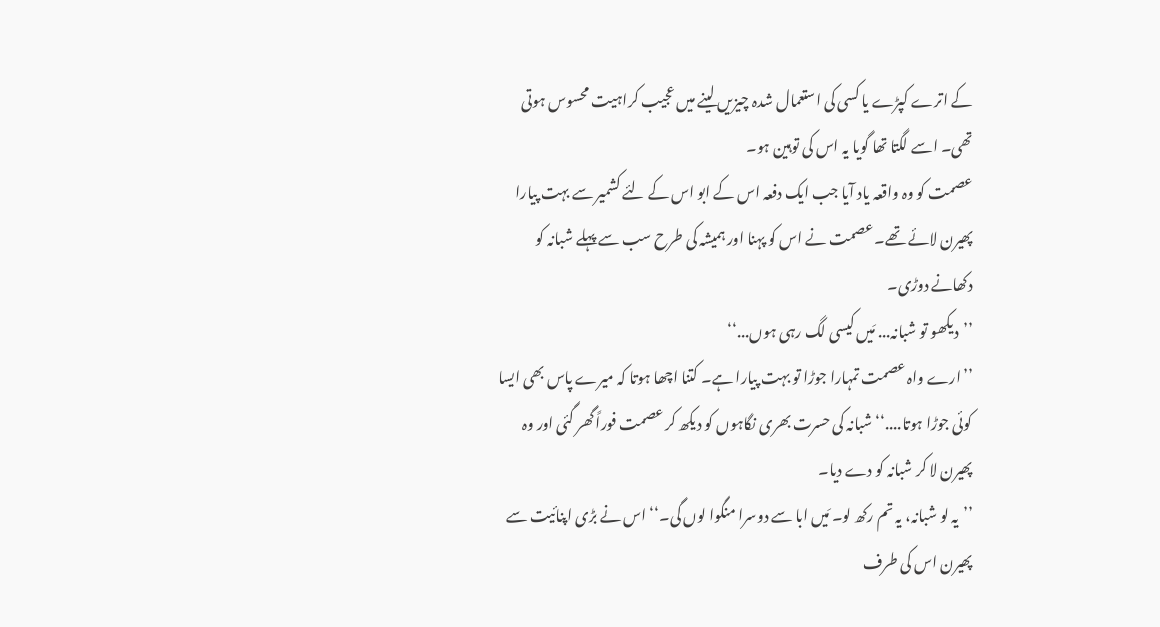کے اترے کپڑے یا کسی کی استعمال شدہ چیزیں لینے میں عجیب کراہیت محسوس ہوتی تھی۔ اسے لگتا تھا گویا یہ اس کی توہین ہو۔
عصمت کو وہ واقعہ یاد آیا جب ایک دفعہ اس کے ابو اس کے لئے کشمیر سے بہت پیارا پھیرن لائے تھے۔ عصمت نے اس کو پہنا اور ہمیشہ کی طرح سب سے پہلے شبانہ کو دکھانے دوڑی۔
’’دیکھو تو شبانہ... مَیں کیسی لگ رہی ہوں...‘‘
’’ارے واہ عصمت تمہارا جوڑا تو بہت پیارا ہے۔ کتنا اچھا ہوتا کہ میرے پاس بھی ایسا کوئی جوڑا ہوتا....‘‘ شبانہ کی حسرت بھری نگاہوں کو دیکھ کر عصمت فوراً گھر گئی اور وہ پھیرن لا کر شبانہ کو دے دیا۔
’’یہ لو شبانہ، یہ تم رکھ لو۔ مَیں ابا سے دوسرا منگوا لوں گی۔‘‘ اس نے بڑی اپنائیت سے پھیرن اس کی طرف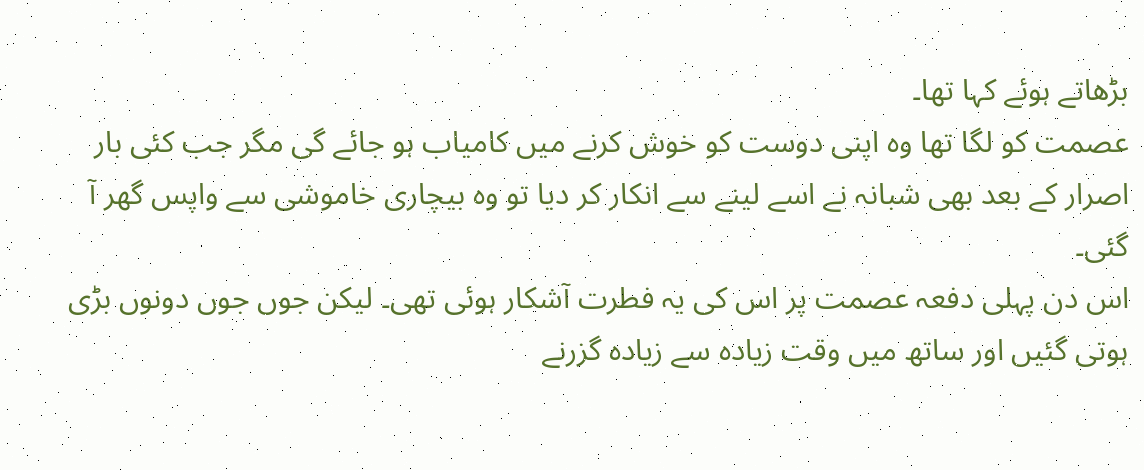بڑھاتے ہوئے کہا تھا۔
عصمت کو لگا تھا وہ اپنی دوست کو خوش کرنے میں کامیاب ہو جائے گی مگر جب کئی بار اصرار کے بعد بھی شبانہ نے اسے لینے سے انکار کر دیا تو وہ بیچاری خاموشی سے واپس گھر آ گئی۔
اس دن پہلی دفعہ عصمت پر اس کی یہ فطرت آشکار ہوئی تھی۔ لیکن جوں جوں دونوں بڑی ہوتی گئیں اور ساتھ میں وقت زیادہ سے زیادہ گزرنے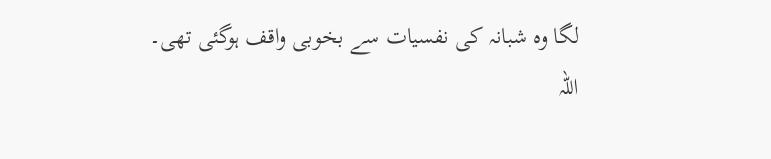لگا وہ شبانہ کی نفسیات سے بخوبی واقف ہوگئی تھی۔
اللہ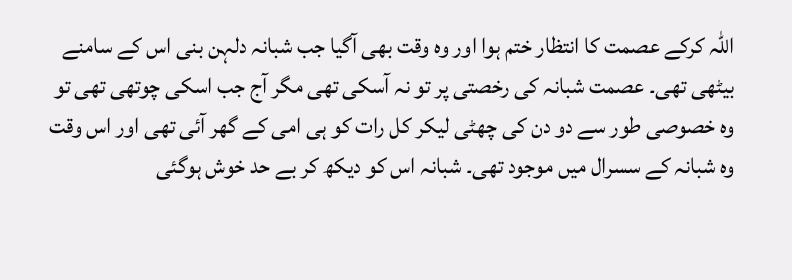اللہ کرکے عصمت کا انتظار ختم ہوا اور وہ وقت بھی آگیا جب شبانہ دلہن بنی اس کے سامنے بیٹھی تھی۔ عصمت شبانہ کی رخصتی پر تو نہ آسکی تھی مگر آج جب اسکی چوتھی تھی تو وہ خصوصی طور سے دو دن کی چھٹی لیکر کل رات کو ہی امی کے گھر آئی تھی اور اس وقت وہ شبانہ کے سسرال میں موجود تھی۔ شبانہ اس کو دیکھ کر بے حد خوش ہوگئی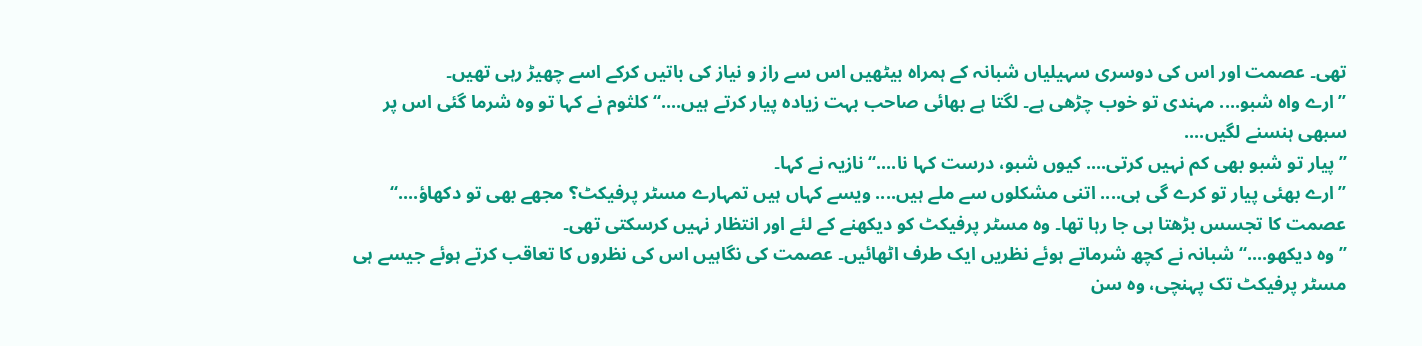تھی۔ عصمت اور اس کی دوسری سہیلیاں شبانہ کے ہمراہ بیٹھیں اس سے راز و نیاز کی باتیں کرکے اسے چھیڑ رہی تھیں۔
’’ارے واہ شبو.... مہندی تو خوب چڑھی ہے۔ لگتا ہے بھائی صاحب بہت زیادہ پیار کرتے ہیں....‘‘ کلثوم نے کہا تو وہ شرما گئی اس پر سبھی ہنسنے لگیں....
’’پیار تو شبو بھی کم نہیں کرتی.... کیوں شبو، درست کہا نا....‘‘ نازیہ نے کہا۔
’’ارے بھئی پیار تو کرے گی ہی.... اتنی مشکلوں سے ملے ہیں.... ویسے کہاں ہیں تمہارے مسٹر پرفیکٹ؟ مجھے بھی تو دکھاؤ....‘‘ عصمت کا تجسس بڑھتا ہی جا رہا تھا۔ وہ مسٹر پرفیکٹ کو دیکھنے کے لئے اور انتظار نہیں کرسکتی تھی۔
’’وہ دیکھو....‘‘ شبانہ نے کچھ شرماتے ہوئے نظریں ایک طرف اٹھائیں۔ عصمت کی نگاہیں اس کی نظروں کا تعاقب کرتے ہوئے جیسے ہی مسٹر پرفیکٹ تک پہنچی، وہ سن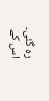رہ گئی۔ اس کے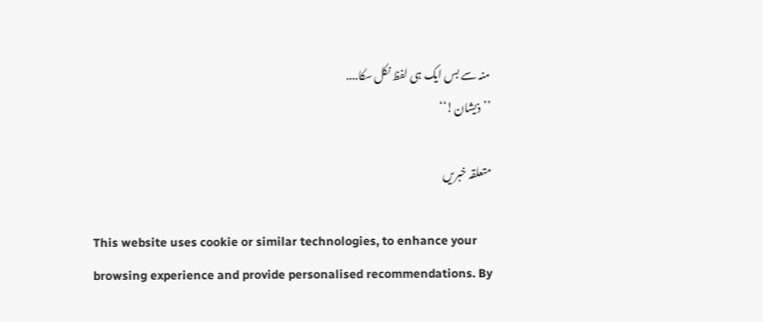منہ سے بس ایک ہی لفظ نکل سکا....
’’ذیشان!‘‘

متعلقہ خبریں

This website uses cookie or similar technologies, to enhance your browsing experience and provide personalised recommendations. By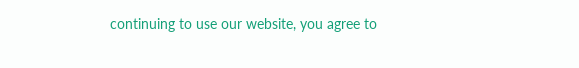continuing to use our website, you agree to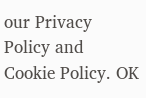our Privacy Policy and Cookie Policy. OK